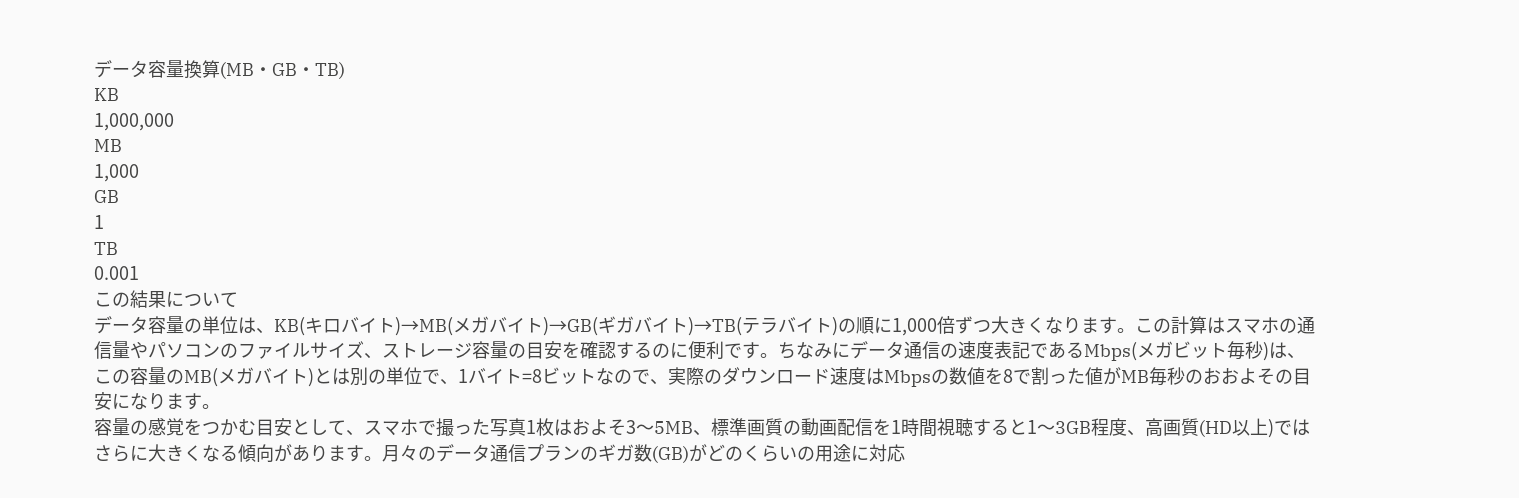データ容量換算(MB・GB・TB)
KB
1,000,000
MB
1,000
GB
1
TB
0.001
この結果について
データ容量の単位は、KB(キロバイト)→MB(メガバイト)→GB(ギガバイト)→TB(テラバイト)の順に1,000倍ずつ大きくなります。この計算はスマホの通信量やパソコンのファイルサイズ、ストレージ容量の目安を確認するのに便利です。ちなみにデータ通信の速度表記であるMbps(メガビット毎秒)は、この容量のMB(メガバイト)とは別の単位で、1バイト=8ビットなので、実際のダウンロード速度はMbpsの数値を8で割った値がMB毎秒のおおよその目安になります。
容量の感覚をつかむ目安として、スマホで撮った写真1枚はおよそ3〜5MB、標準画質の動画配信を1時間視聴すると1〜3GB程度、高画質(HD以上)ではさらに大きくなる傾向があります。月々のデータ通信プランのギガ数(GB)がどのくらいの用途に対応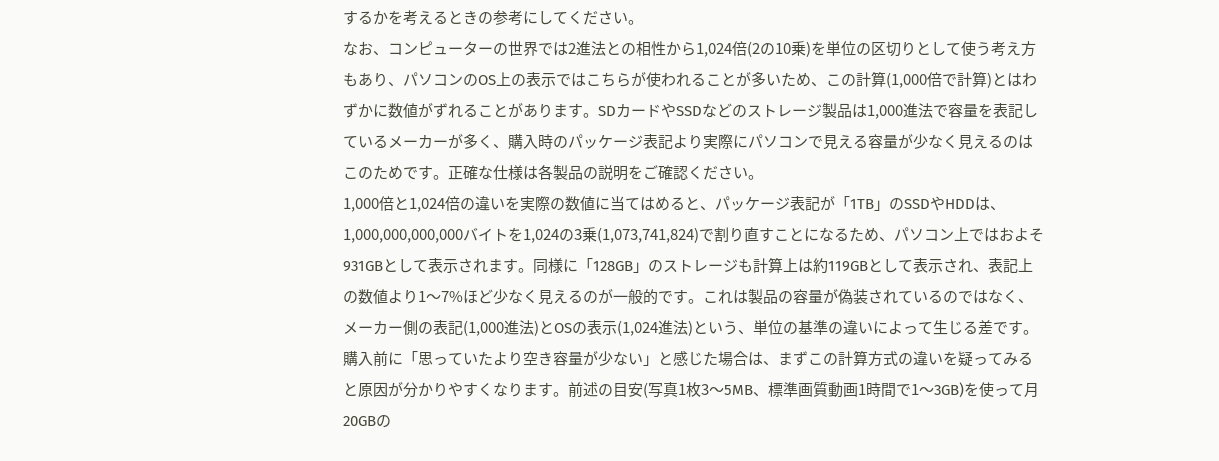するかを考えるときの参考にしてください。
なお、コンピューターの世界では2進法との相性から1,024倍(2の10乗)を単位の区切りとして使う考え方もあり、パソコンのOS上の表示ではこちらが使われることが多いため、この計算(1,000倍で計算)とはわずかに数値がずれることがあります。SDカードやSSDなどのストレージ製品は1,000進法で容量を表記しているメーカーが多く、購入時のパッケージ表記より実際にパソコンで見える容量が少なく見えるのはこのためです。正確な仕様は各製品の説明をご確認ください。
1,000倍と1,024倍の違いを実際の数値に当てはめると、パッケージ表記が「1TB」のSSDやHDDは、1,000,000,000,000バイトを1,024の3乗(1,073,741,824)で割り直すことになるため、パソコン上ではおよそ931GBとして表示されます。同様に「128GB」のストレージも計算上は約119GBとして表示され、表記上の数値より1〜7%ほど少なく見えるのが一般的です。これは製品の容量が偽装されているのではなく、メーカー側の表記(1,000進法)とOSの表示(1,024進法)という、単位の基準の違いによって生じる差です。購入前に「思っていたより空き容量が少ない」と感じた場合は、まずこの計算方式の違いを疑ってみると原因が分かりやすくなります。前述の目安(写真1枚3〜5MB、標準画質動画1時間で1〜3GB)を使って月20GBの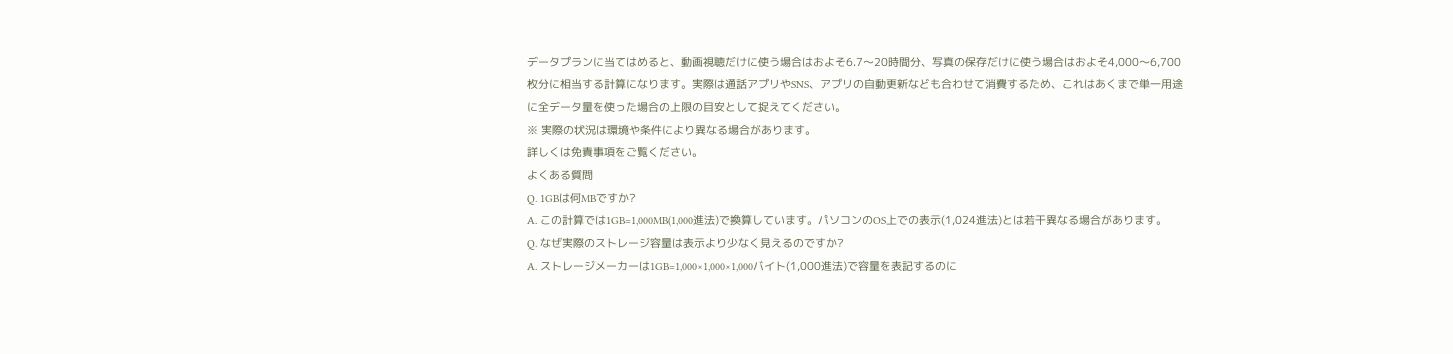データプランに当てはめると、動画視聴だけに使う場合はおよそ6.7〜20時間分、写真の保存だけに使う場合はおよそ4,000〜6,700枚分に相当する計算になります。実際は通話アプリやSNS、アプリの自動更新なども合わせて消費するため、これはあくまで単一用途に全データ量を使った場合の上限の目安として捉えてください。
※ 実際の状況は環境や条件により異なる場合があります。
詳しくは免責事項をご覧ください。
よくある質問
Q. 1GBは何MBですか?
A. この計算では1GB=1,000MB(1,000進法)で換算しています。パソコンのOS上での表示(1,024進法)とは若干異なる場合があります。
Q. なぜ実際のストレージ容量は表示より少なく見えるのですか?
A. ストレージメーカーは1GB=1,000×1,000×1,000バイト(1,000進法)で容量を表記するのに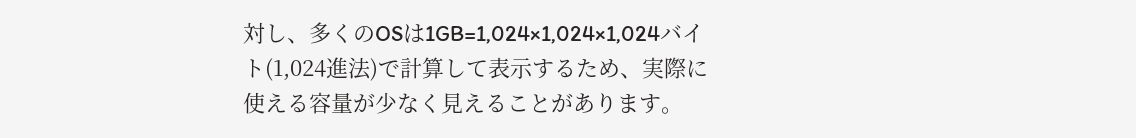対し、多くのOSは1GB=1,024×1,024×1,024バイト(1,024進法)で計算して表示するため、実際に使える容量が少なく見えることがあります。